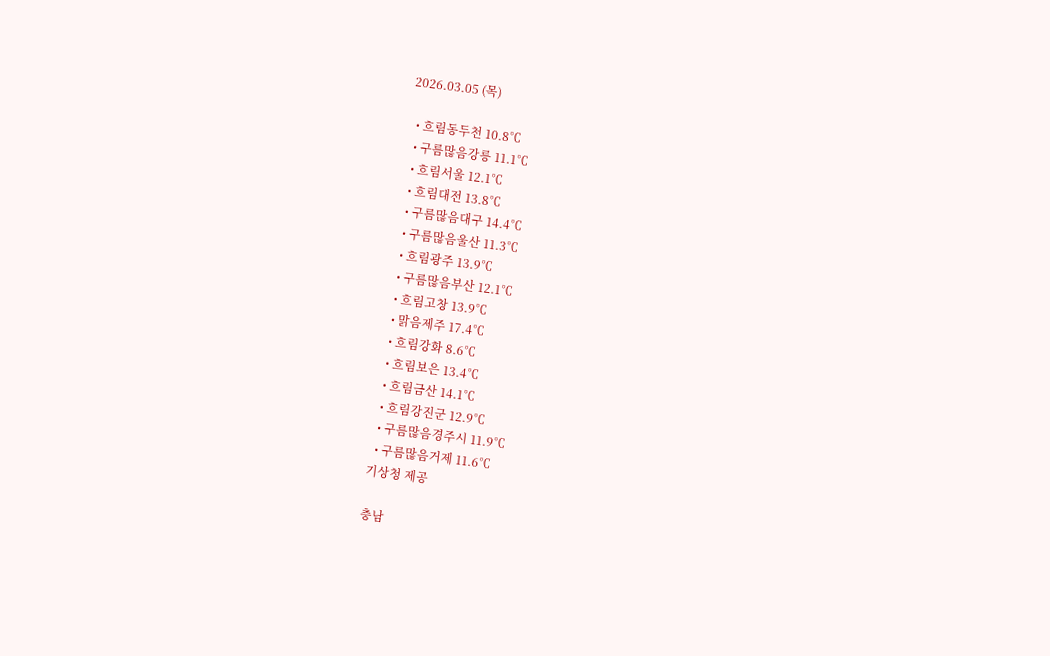2026.03.05 (목)

  • 흐림동두천 10.8℃
  • 구름많음강릉 11.1℃
  • 흐림서울 12.1℃
  • 흐림대전 13.8℃
  • 구름많음대구 14.4℃
  • 구름많음울산 11.3℃
  • 흐림광주 13.9℃
  • 구름많음부산 12.1℃
  • 흐림고창 13.9℃
  • 맑음제주 17.4℃
  • 흐림강화 8.6℃
  • 흐림보은 13.4℃
  • 흐림금산 14.1℃
  • 흐림강진군 12.9℃
  • 구름많음경주시 11.9℃
  • 구름많음거제 11.6℃
기상청 제공

충남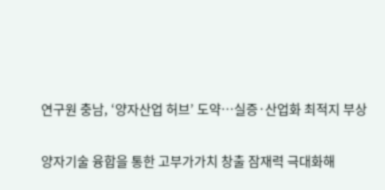연구원 충남, ‘양자산업 허브’ 도약…실증·산업화 최적지 부상

양자기술 융합을 통한 고부가가치 창출 잠재력 극대화해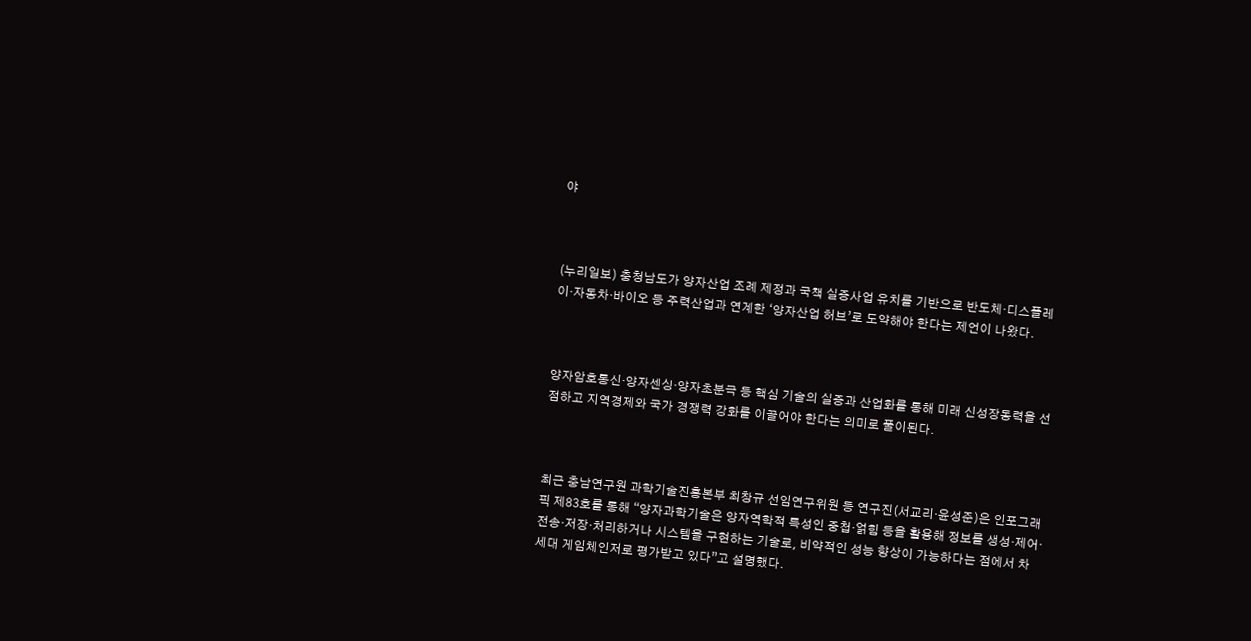야



(누리일보) 충청남도가 양자산업 조례 제정과 국책 실증사업 유치를 기반으로 반도체·디스플레이·자동차·바이오 등 주력산업과 연계한 ‘양자산업 허브’로 도약해야 한다는 제언이 나왔다.



양자암호통신·양자센싱·양자초분극 등 핵심 기술의 실증과 산업화를 통해 미래 신성장동력을 선점하고 지역경제와 국가 경쟁력 강화를 이끌어야 한다는 의미로 풀이된다.



최근 충남연구원 과학기술진흥본부 최창규 선임연구위원 등 연구진(서교리·윤성준)은 인포그래픽 제83호를 통해 “양자과학기술은 양자역학적 특성인 중첩·얽힘 등을 활용해 정보를 생성·제어·전송·저장·처리하거나 시스템을 구현하는 기술로, 비약적인 성능 향상이 가능하다는 점에서 차세대 게임체인저로 평가받고 있다”고 설명했다.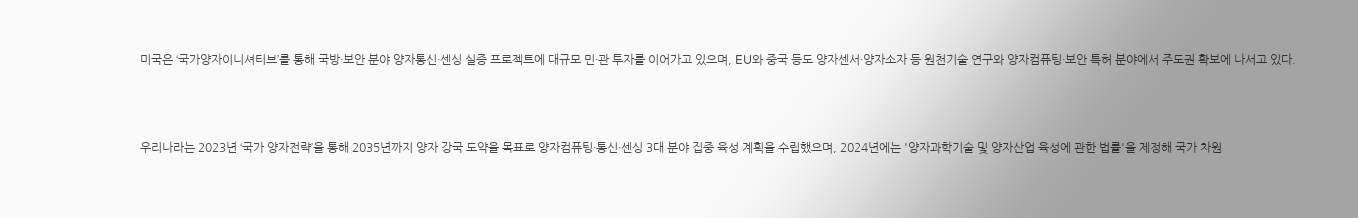미국은 ‘국가양자이니셔티브’를 통해 국방·보안 분야 양자통신·센싱 실증 프로젝트에 대규모 민·관 투자를 이어가고 있으며, EU와 중국 등도 양자센서·양자소자 등 원천기술 연구와 양자컴퓨팅·보안 특허 분야에서 주도권 확보에 나서고 있다.



우리나라는 2023년 ‘국가 양자전략’을 통해 2035년까지 양자 강국 도약을 목표로 양자컴퓨팅·통신·센싱 3대 분야 집중 육성 계획을 수립했으며, 2024년에는 '양자과학기술 및 양자산업 육성에 관한 법률'을 제정해 국가 차원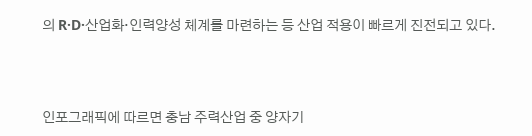의 R·D·산업화·인력양성 체계를 마련하는 등 산업 적용이 빠르게 진전되고 있다.



인포그래픽에 따르면 충남 주력산업 중 양자기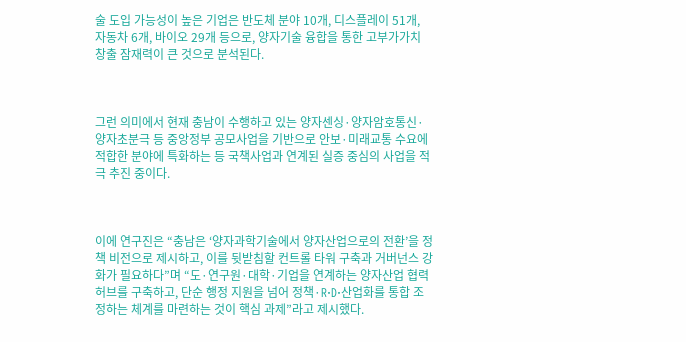술 도입 가능성이 높은 기업은 반도체 분야 10개, 디스플레이 51개, 자동차 6개, 바이오 29개 등으로, 양자기술 융합을 통한 고부가가치 창출 잠재력이 큰 것으로 분석된다.



그런 의미에서 현재 충남이 수행하고 있는 양자센싱·양자암호통신·양자초분극 등 중앙정부 공모사업을 기반으로 안보·미래교통 수요에 적합한 분야에 특화하는 등 국책사업과 연계된 실증 중심의 사업을 적극 추진 중이다.



이에 연구진은 “충남은 ‘양자과학기술에서 양자산업으로의 전환’을 정책 비전으로 제시하고, 이를 뒷받침할 컨트롤 타워 구축과 거버넌스 강화가 필요하다”며 “도·연구원·대학·기업을 연계하는 양자산업 협력 허브를 구축하고, 단순 행정 지원을 넘어 정책·R·D·산업화를 통합 조정하는 체계를 마련하는 것이 핵심 과제”라고 제시했다.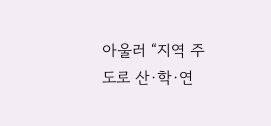아울러 “지역 주도로 산·학·연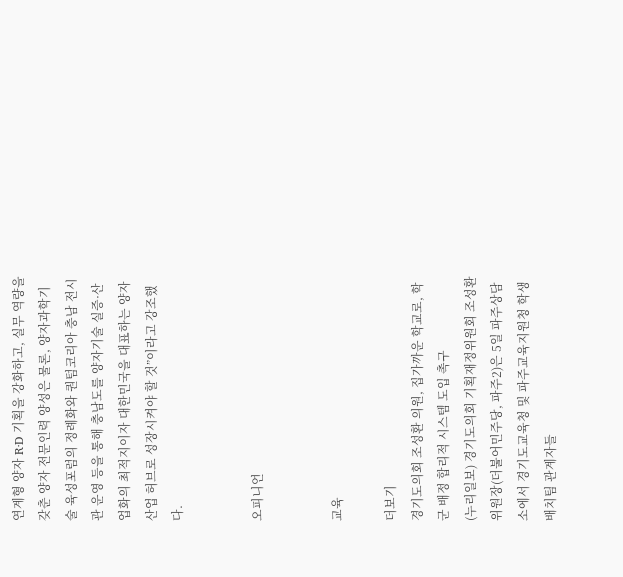연계형 양자 R·D 기획을 강화하고, 실무 역량을 갖춘 양자 전문인력 양성은 물론, 양자과학기술 육성포럼의 정례화와 퀀텀코리아 충남 전시관 운영 등을 통해 충남도를 양자기술 실증·산업화의 최적지이자 대한민국을 대표하는 양자산업 허브로 성장시켜야 할 것”이라고 강조했다.


오피니언


교육

더보기
경기도의회 조성환 의원, 집가까운 학교로, 학군 배정 합리적 시스템 도입 촉구
(누리일보) 경기도의회 기획재정위원회 조성환 위원장(더불어민주당, 파주2)은 5일 파주상담소에서 경기도교육청 및 파주교육지원청 학생배치팀 관계자들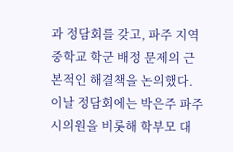과 정담회를 갖고, 파주 지역 중학교 학군 배정 문제의 근본적인 해결책을 논의했다. 이날 정담회에는 박은주 파주시의원을 비롯해 학부모 대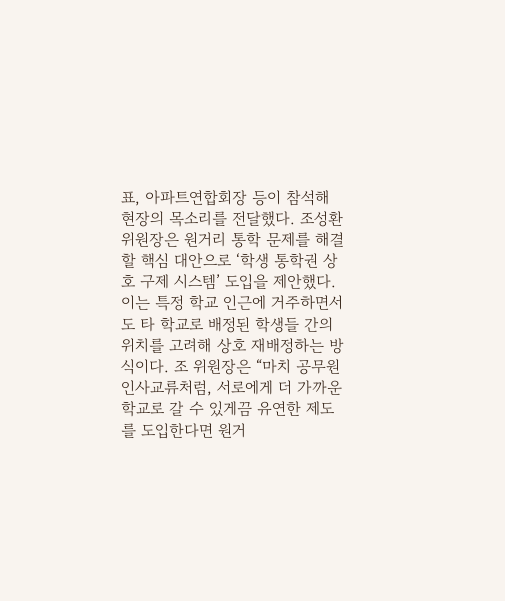표, 아파트연합회장 등이 참석해 현장의 목소리를 전달했다. 조성환 위원장은 원거리 통학 문제를 해결할 핵심 대안으로 ‘학생 통학권 상호 구제 시스템’ 도입을 제안했다. 이는 특정 학교 인근에 거주하면서도 타 학교로 배정된 학생들 간의 위치를 고려해 상호 재배정하는 방식이다. 조 위원장은 “마치 공무원 인사교류처럼, 서로에게 더 가까운 학교로 갈 수 있게끔 유연한 제도를 도입한다면 원거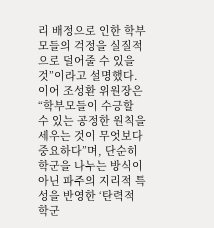리 배정으로 인한 학부모들의 걱정을 실질적으로 덜어줄 수 있을 것”이라고 설명했다. 이어 조성환 위원장은 “학부모들이 수긍할 수 있는 공정한 원칙을 세우는 것이 무엇보다 중요하다”며, 단순히 학군을 나누는 방식이 아닌 파주의 지리적 특성을 반영한 ‘탄력적 학군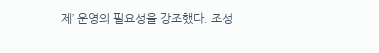제’ 운영의 필요성을 강조했다. 조성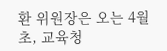환 위원장은 오는 4월 초, 교육청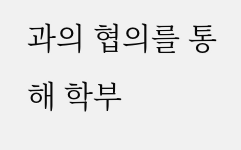과의 협의를 통해 학부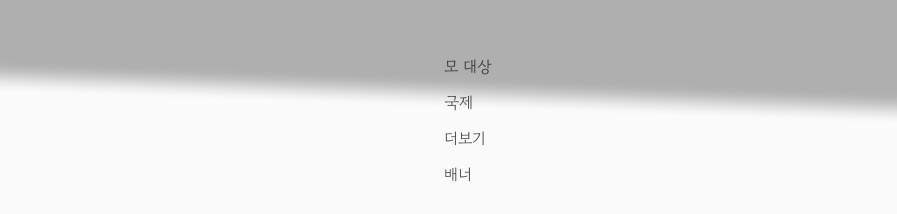모 대상

국제

더보기

배너